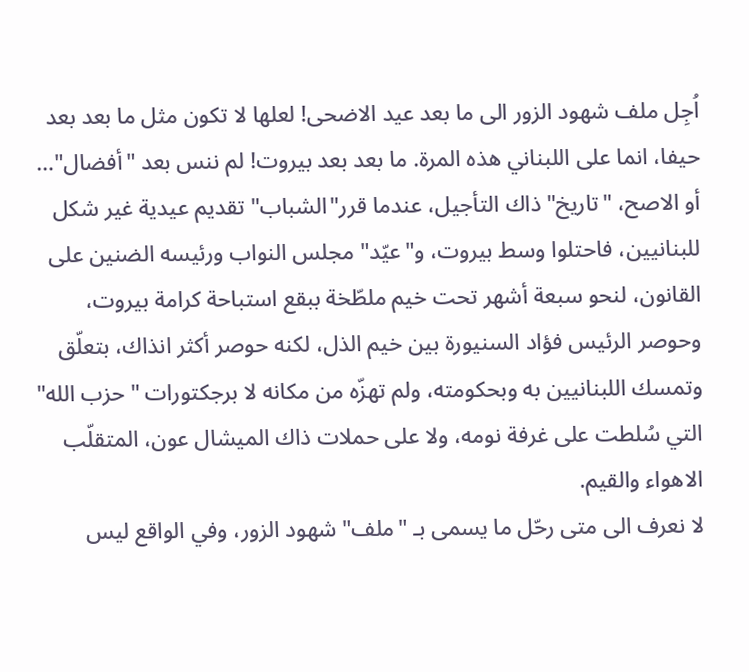اُجِل ملف شهود الزور الى ما بعد عيد الاضحى! لعلها لا تكون مثل ما بعد بعد حيفا، انما على اللبناني هذه المرة. ما بعد بعد بيروت! لم ننس بعد "أفضال"… أو الاصح، "تاريخ" ذاك التأجيل، عندما قرر"الشباب" تقديم عيدية غير شكل للبنانيين، فاحتلوا وسط بيروت، و"عيّد" مجلس النواب ورئيسه الضنين على القانون، لنحو سبعة أشهر تحت خيم ملطّخة ببقع استباحة كرامة بيروت، وحوصر الرئيس فؤاد السنيورة بين خيم الذل، لكنه حوصر أكثر انذاك، بتعلّق وتمسك اللبنانيين به وبحكومته، ولم تهزّه من مكانه لا برجكتورات "حزب الله" التي سُلطت على غرفة نومه، ولا على حملات ذاك الميشال عون، المتقلّب الاهواء والقيم.
لا نعرف الى متى رحّل ما يسمى بـ "ملف" شهود الزور، وفي الواقع ليس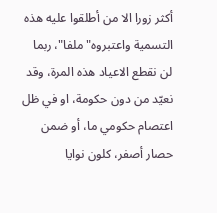أكثر زورا الا من أطلقوا عليه هذه التسمية واعتبروه"ملفا"، ربما لن نقطع الاعياد هذه المرة، وقد نعيّد من دون حكومة، او في ظل اعتصام حكومي ما، أو ضمن حصار أصفر، كلون نوايا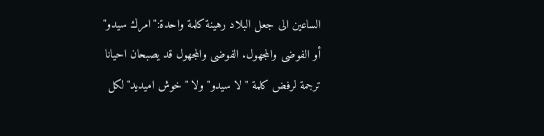الساعين الى جعل البلاد رهينة كلمة واحدة:"امرك سيدو" أو الفوضى والمجهول. الفوضى والمجهول قد يصبحان احيانا ترجمة لرفض كلمة "لا سيدو" ولا "خوش اميديد" لكل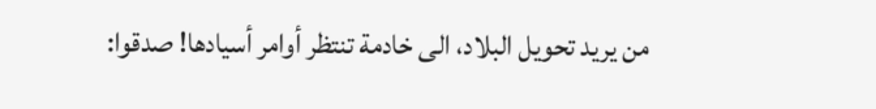من يريد تحويل البلاد، الى خادمة تنتظر أوامر أسيادها! صدقوا: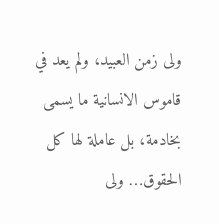ولى زمن العبيد، ولم يعد في قاموس الانسانية ما يسمى بخادمة، بل عاملة لها كل الحقوق… ولى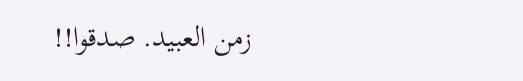زمن العبيد. صدقوا!!